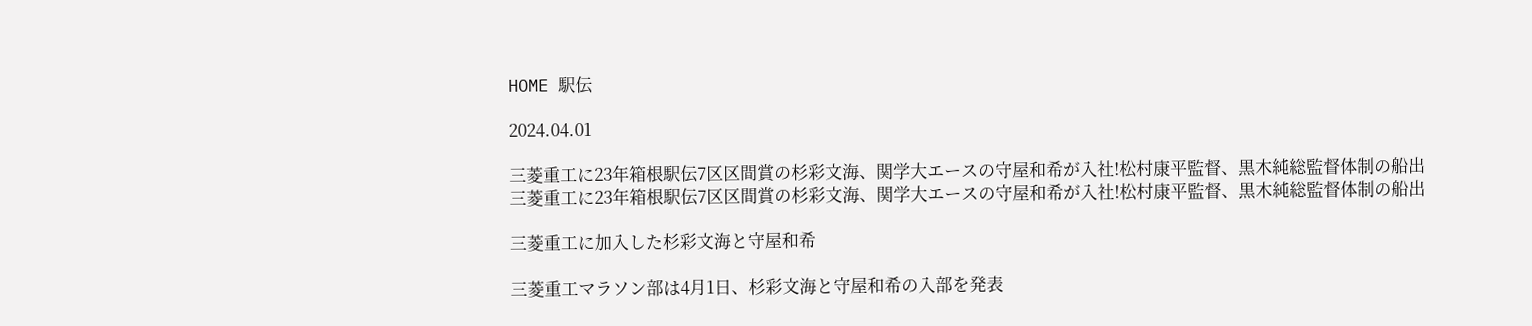HOME 駅伝

2024.04.01

三菱重工に23年箱根駅伝7区区間賞の杉彩文海、関学大エースの守屋和希が入社!松村康平監督、黒木純総監督体制の船出
三菱重工に23年箱根駅伝7区区間賞の杉彩文海、関学大エースの守屋和希が入社!松村康平監督、黒木純総監督体制の船出

三菱重工に加入した杉彩文海と守屋和希

三菱重工マラソン部は4月1日、杉彩文海と守屋和希の入部を発表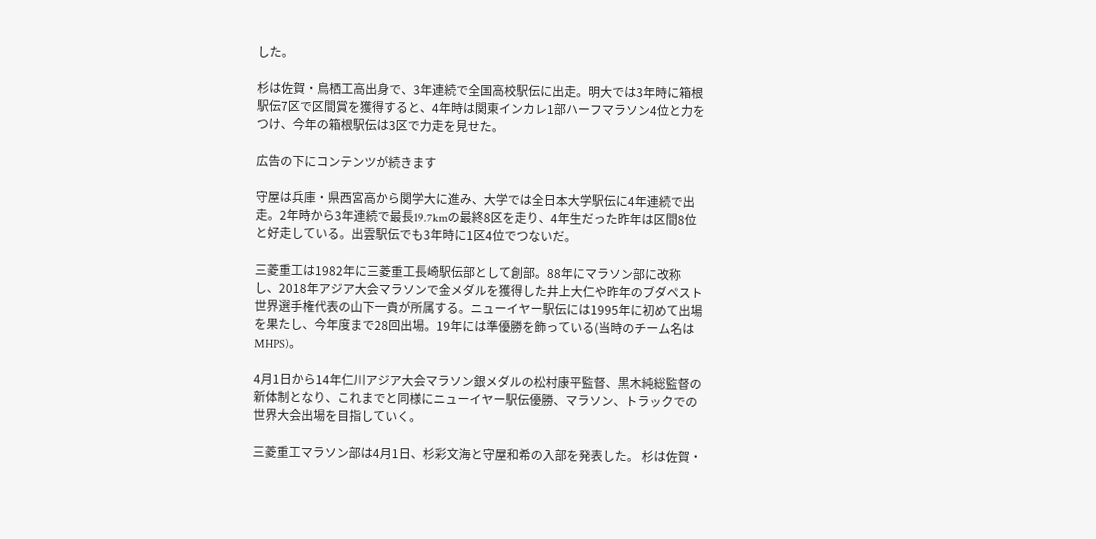した。

杉は佐賀・鳥栖工高出身で、3年連続で全国高校駅伝に出走。明大では3年時に箱根駅伝7区で区間賞を獲得すると、4年時は関東インカレ1部ハーフマラソン4位と力をつけ、今年の箱根駅伝は3区で力走を見せた。

広告の下にコンテンツが続きます

守屋は兵庫・県西宮高から関学大に進み、大学では全日本大学駅伝に4年連続で出走。2年時から3年連続で最長19.7kmの最終8区を走り、4年生だった昨年は区間8位と好走している。出雲駅伝でも3年時に1区4位でつないだ。

三菱重工は1982年に三菱重工長崎駅伝部として創部。88年にマラソン部に改称し、2018年アジア大会マラソンで金メダルを獲得した井上大仁や昨年のブダペスト世界選手権代表の山下一貴が所属する。ニューイヤー駅伝には1995年に初めて出場を果たし、今年度まで28回出場。19年には準優勝を飾っている(当時のチーム名はMHPS)。

4月1日から14年仁川アジア大会マラソン銀メダルの松村康平監督、黒木純総監督の新体制となり、これまでと同様にニューイヤー駅伝優勝、マラソン、トラックでの世界大会出場を目指していく。

三菱重工マラソン部は4月1日、杉彩文海と守屋和希の入部を発表した。 杉は佐賀・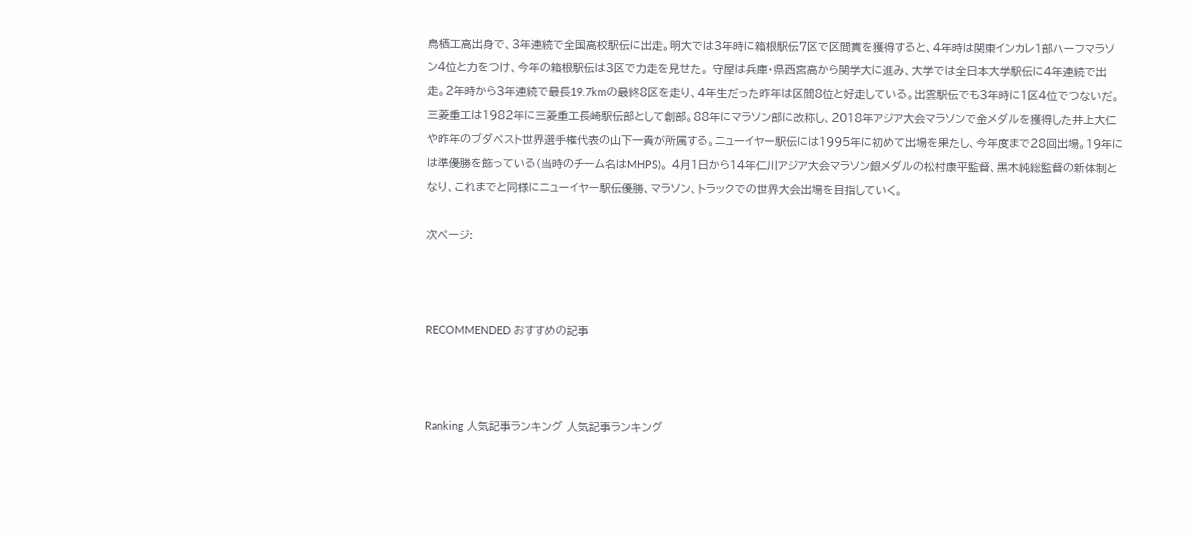鳥栖工高出身で、3年連続で全国高校駅伝に出走。明大では3年時に箱根駅伝7区で区間賞を獲得すると、4年時は関東インカレ1部ハーフマラソン4位と力をつけ、今年の箱根駅伝は3区で力走を見せた。 守屋は兵庫・県西宮高から関学大に進み、大学では全日本大学駅伝に4年連続で出走。2年時から3年連続で最長19.7kmの最終8区を走り、4年生だった昨年は区間8位と好走している。出雲駅伝でも3年時に1区4位でつないだ。 三菱重工は1982年に三菱重工長崎駅伝部として創部。88年にマラソン部に改称し、2018年アジア大会マラソンで金メダルを獲得した井上大仁や昨年のブダペスト世界選手権代表の山下一貴が所属する。ニューイヤー駅伝には1995年に初めて出場を果たし、今年度まで28回出場。19年には準優勝を飾っている(当時のチーム名はMHPS)。 4月1日から14年仁川アジア大会マラソン銀メダルの松村康平監督、黒木純総監督の新体制となり、これまでと同様にニューイヤー駅伝優勝、マラソン、トラックでの世界大会出場を目指していく。

次ページ:



RECOMMENDED おすすめの記事



Ranking 人気記事ランキング 人気記事ランキング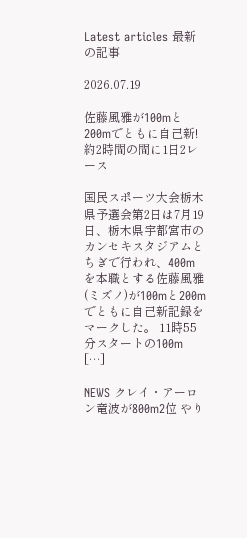Latest articles 最新の記事

2026.07.19

佐藤風雅が100mと200mでともに自己新! 約2時間の間に1日2レース

国民スポーツ大会栃木県予選会第2日は7月19日、栃木県宇都宮市のカンセキスタジアムとちぎで行われ、400mを本職とする佐藤風雅(ミズノ)が100mと200mでともに自己新記録をマークした。 11時55分スタートの100m […]

NEWS クレイ・アーロン竜波が800m2位 やり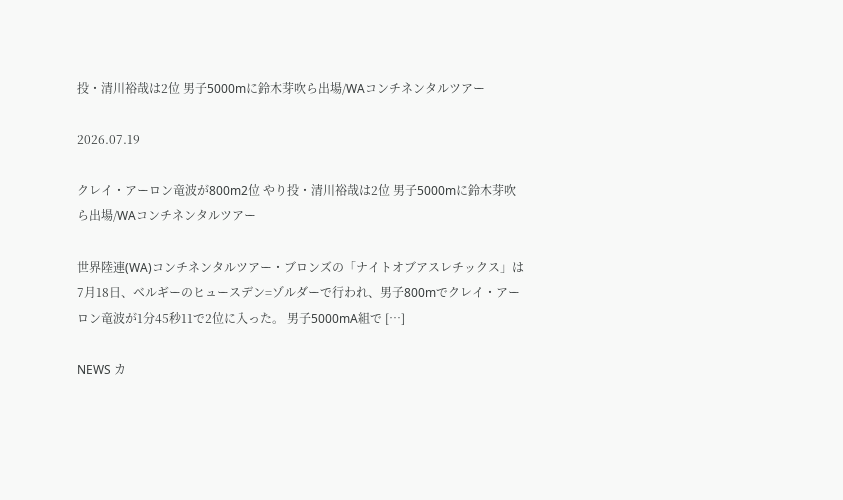投・清川裕哉は2位 男子5000mに鈴木芽吹ら出場/WAコンチネンタルツアー

2026.07.19

クレイ・アーロン竜波が800m2位 やり投・清川裕哉は2位 男子5000mに鈴木芽吹ら出場/WAコンチネンタルツアー

世界陸連(WA)コンチネンタルツアー・ブロンズの「ナイトオブアスレチックス」は7月18日、ベルギーのヒュースデン=ゾルダーで行われ、男子800mでクレイ・アーロン竜波が1分45秒11で2位に入った。 男子5000mA組で […]

NEWS カ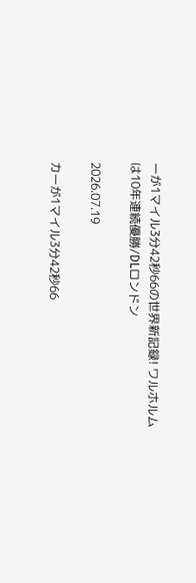ーが1マイル3分42秒66の世界新記録! ワルホルムは10年連続優勝/DLロンドン

2026.07.19

カーが1マイル3分42秒66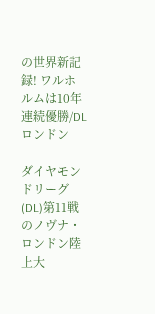の世界新記録! ワルホルムは10年連続優勝/DLロンドン

ダイヤモンドリーグ(DL)第11戦のノヴナ・ロンドン陸上大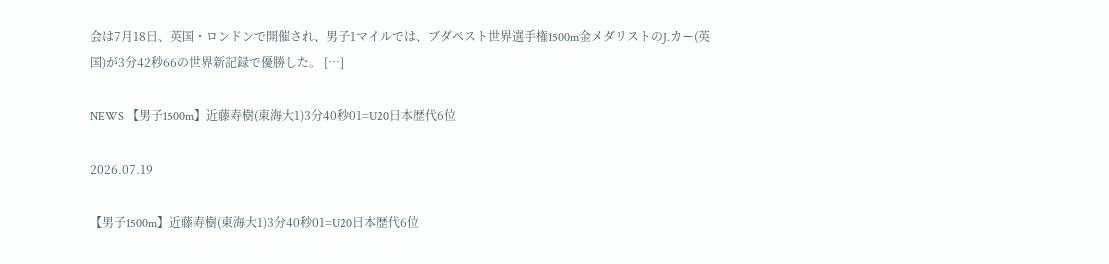会は7月18日、英国・ロンドンで開催され、男子1マイルでは、ブダペスト世界選手権1500m金メダリストのJ.カー(英国)が3分42秒66の世界新記録で優勝した。 […]

NEWS 【男子1500m】近藤寿樹(東海大1)3分40秒01=U20日本歴代6位

2026.07.19

【男子1500m】近藤寿樹(東海大1)3分40秒01=U20日本歴代6位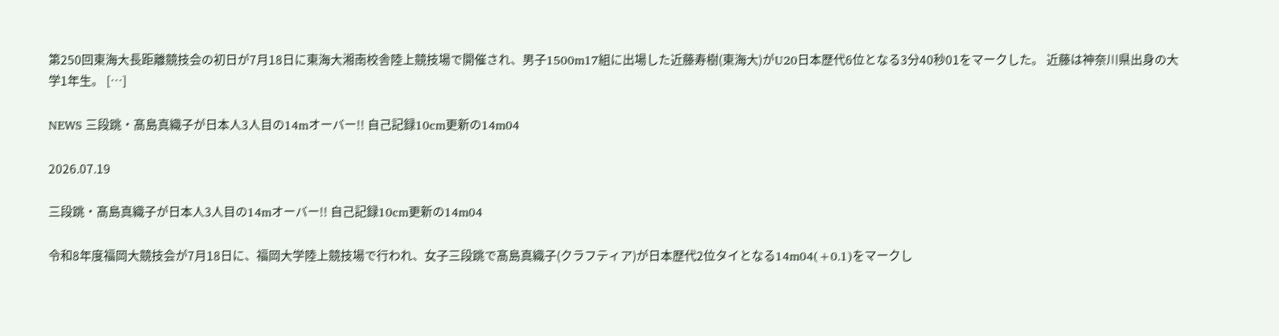第250回東海大長距離競技会の初日が7月18日に東海大湘南校舎陸上競技場で開催され、男子1500m17組に出場した近藤寿樹(東海大)がU20日本歴代6位となる3分40秒01をマークした。 近藤は神奈川県出身の大学1年生。 […]

NEWS 三段跳・髙島真織子が日本人3人目の14mオーバー!! 自己記録10cm更新の14m04

2026.07.19

三段跳・髙島真織子が日本人3人目の14mオーバー!! 自己記録10cm更新の14m04

令和8年度福岡大競技会が7月18日に、福岡大学陸上競技場で行われ、女子三段跳で髙島真織子(クラフティア)が日本歴代2位タイとなる14m04(+0.1)をマークし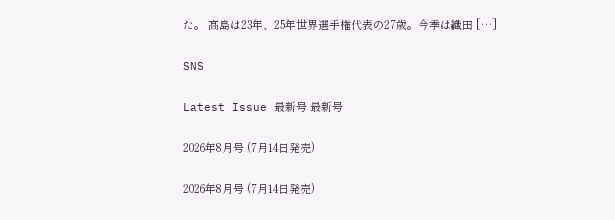た。 髙島は23年、25年世界選手権代表の27歳。今季は織田 […]

SNS

Latest Issue 最新号 最新号

2026年8月号 (7月14日発売)

2026年8月号 (7月14日発売)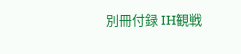別冊付録 IH観戦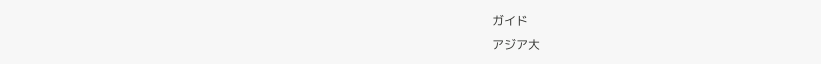ガイド
アジア大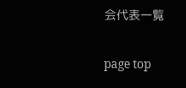会代表一覧

page top